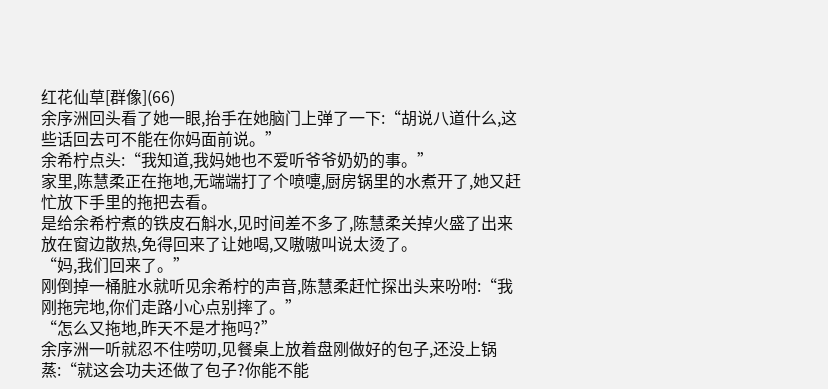红花仙草[群像](66)
余序洲回头看了她一眼,抬手在她脑门上弹了一下:“胡说八道什么,这些话回去可不能在你妈面前说。”
余希柠点头:“我知道,我妈她也不爱听爷爷奶奶的事。”
家里,陈慧柔正在拖地,无端端打了个喷嚏,厨房锅里的水煮开了,她又赶忙放下手里的拖把去看。
是给余希柠煮的铁皮石斛水,见时间差不多了,陈慧柔关掉火盛了出来放在窗边散热,免得回来了让她喝,又嗷嗷叫说太烫了。
“妈,我们回来了。”
刚倒掉一桶脏水就听见余希柠的声音,陈慧柔赶忙探出头来吩咐:“我刚拖完地,你们走路小心点别摔了。”
“怎么又拖地,昨天不是才拖吗?”
余序洲一听就忍不住唠叨,见餐桌上放着盘刚做好的包子,还没上锅蒸:“就这会功夫还做了包子?你能不能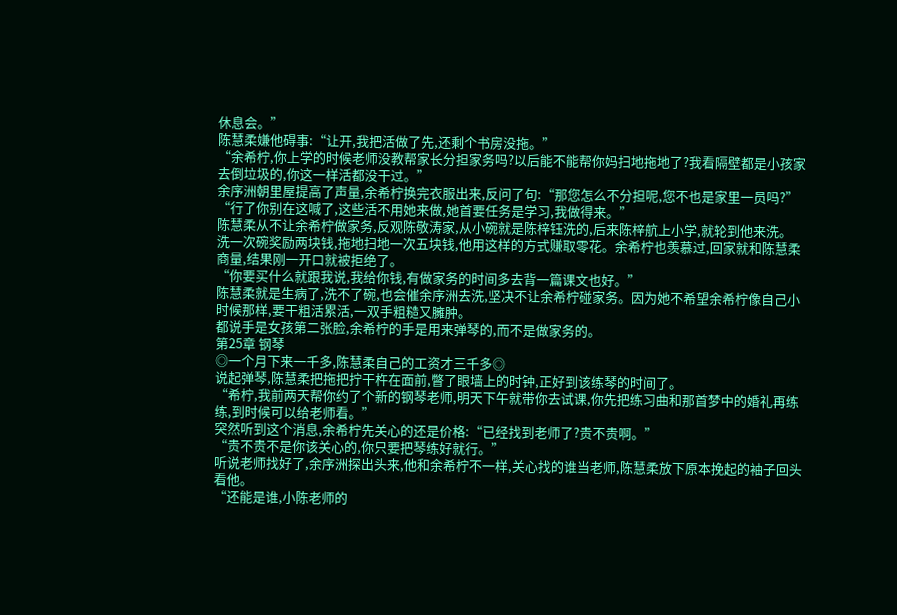休息会。”
陈慧柔嫌他碍事:“让开,我把活做了先,还剩个书房没拖。”
“余希柠,你上学的时候老师没教帮家长分担家务吗?以后能不能帮你妈扫地拖地了?我看隔壁都是小孩家去倒垃圾的,你这一样活都没干过。”
余序洲朝里屋提高了声量,余希柠换完衣服出来,反问了句:“那您怎么不分担呢,您不也是家里一员吗?”
“行了你别在这喊了,这些活不用她来做,她首要任务是学习,我做得来。”
陈慧柔从不让余希柠做家务,反观陈敬涛家,从小碗就是陈梓钰洗的,后来陈梓航上小学,就轮到他来洗。
洗一次碗奖励两块钱,拖地扫地一次五块钱,他用这样的方式赚取零花。余希柠也羡慕过,回家就和陈慧柔商量,结果刚一开口就被拒绝了。
“你要买什么就跟我说,我给你钱,有做家务的时间多去背一篇课文也好。”
陈慧柔就是生病了,洗不了碗,也会催余序洲去洗,坚决不让余希柠碰家务。因为她不希望余希柠像自己小时候那样,要干粗活累活,一双手粗糙又臃肿。
都说手是女孩第二张脸,余希柠的手是用来弹琴的,而不是做家务的。
第25章 钢琴
◎一个月下来一千多,陈慧柔自己的工资才三千多◎
说起弹琴,陈慧柔把拖把拧干杵在面前,瞥了眼墙上的时钟,正好到该练琴的时间了。
“希柠,我前两天帮你约了个新的钢琴老师,明天下午就带你去试课,你先把练习曲和那首梦中的婚礼再练练,到时候可以给老师看。”
突然听到这个消息,余希柠先关心的还是价格:“已经找到老师了?贵不贵啊。”
“贵不贵不是你该关心的,你只要把琴练好就行。”
听说老师找好了,余序洲探出头来,他和余希柠不一样,关心找的谁当老师,陈慧柔放下原本挽起的袖子回头看他。
“还能是谁,小陈老师的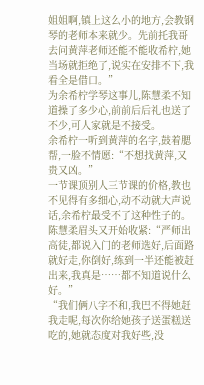姐姐啊,镇上这么小的地方,会教钢琴的老师本来就少。先前托我哥去问黄萍老师还能不能收希柠,她当场就拒绝了,说实在安排不下,我看全是借口。”
为余希柠学琴这事儿,陈慧柔不知道操了多少心,前前后后礼也送了不少,可人家就是不接受。
余希柠一听到黄萍的名字,鼓着腮帮,一脸不情愿:“不想找黄萍,又贵又凶。”
一节课顶别人三节课的价格,教也不见得有多细心,动不动就大声说话,余希柠最受不了这种性子的。
陈慧柔眉头又开始收紧:“严师出高徒,都说入门的老师选好,后面路就好走,你倒好,练到一半还能被赶出来,我真是……都不知道说什么好。”
“我们俩八字不和,我巴不得她赶我走呢,每次你给她孩子送蛋糕送吃的,她就态度对我好些,没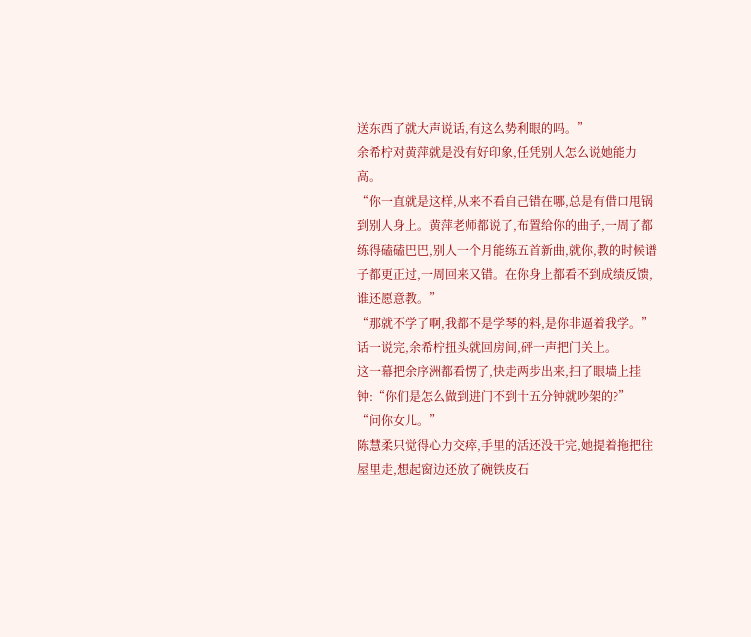送东西了就大声说话,有这么势利眼的吗。”
余希柠对黄萍就是没有好印象,任凭别人怎么说她能力高。
“你一直就是这样,从来不看自己错在哪,总是有借口甩锅到别人身上。黄萍老师都说了,布置给你的曲子,一周了都练得磕磕巴巴,别人一个月能练五首新曲,就你,教的时候谱子都更正过,一周回来又错。在你身上都看不到成绩反馈,谁还愿意教。”
“那就不学了啊,我都不是学琴的料,是你非逼着我学。”
话一说完,余希柠扭头就回房间,砰一声把门关上。
这一幕把余序洲都看愣了,快走两步出来,扫了眼墙上挂钟:“你们是怎么做到进门不到十五分钟就吵架的?”
“问你女儿。”
陈慧柔只觉得心力交瘁,手里的活还没干完,她提着拖把往屋里走,想起窗边还放了碗铁皮石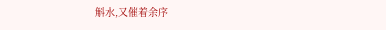斛水,又催着余序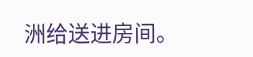洲给送进房间。